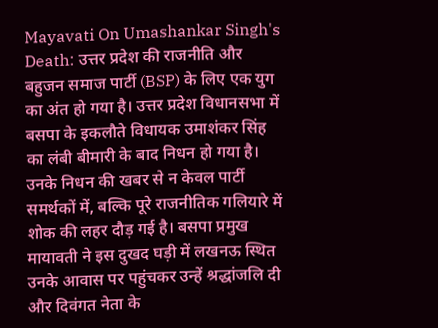Mayavati On Umashankar Singh's Death: उत्तर प्रदेश की राजनीति और बहुजन समाज पार्टी (BSP) के लिए एक युग का अंत हो गया है। उत्तर प्रदेश विधानसभा में बसपा के इकलौते विधायक उमाशंकर सिंह का लंबी बीमारी के बाद निधन हो गया है। उनके निधन की खबर से न केवल पार्टी समर्थकों में, बल्कि पूरे राजनीतिक गलियारे में शोक की लहर दौड़ गई है। बसपा प्रमुख मायावती ने इस दुखद घड़ी में लखनऊ स्थित उनके आवास पर पहुंचकर उन्हें श्रद्धांजलि दी और दिवंगत नेता के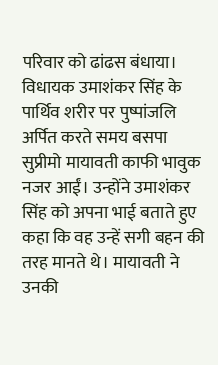परिवार को ढांढस बंधाया।
विधायक उमाशंकर सिंह के पार्थिव शरीर पर पुष्पांजलि अर्पित करते समय बसपा सुप्रीमो मायावती काफी भावुक नजर आईं। उन्होंने उमाशंकर सिंह को अपना भाई बताते हुए कहा कि वह उन्हें सगी बहन की तरह मानते थे। मायावती ने उनकी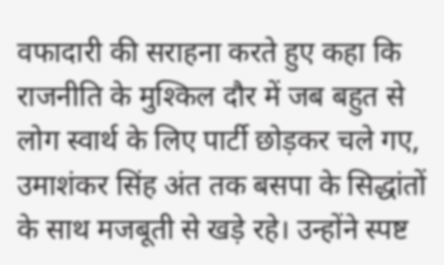वफादारी की सराहना करते हुए कहा कि राजनीति के मुश्किल दौर में जब बहुत से लोग स्वार्थ के लिए पार्टी छोड़कर चले गए, उमाशंकर सिंह अंत तक बसपा के सिद्धांतों के साथ मजबूती से खड़े रहे। उन्होंने स्पष्ट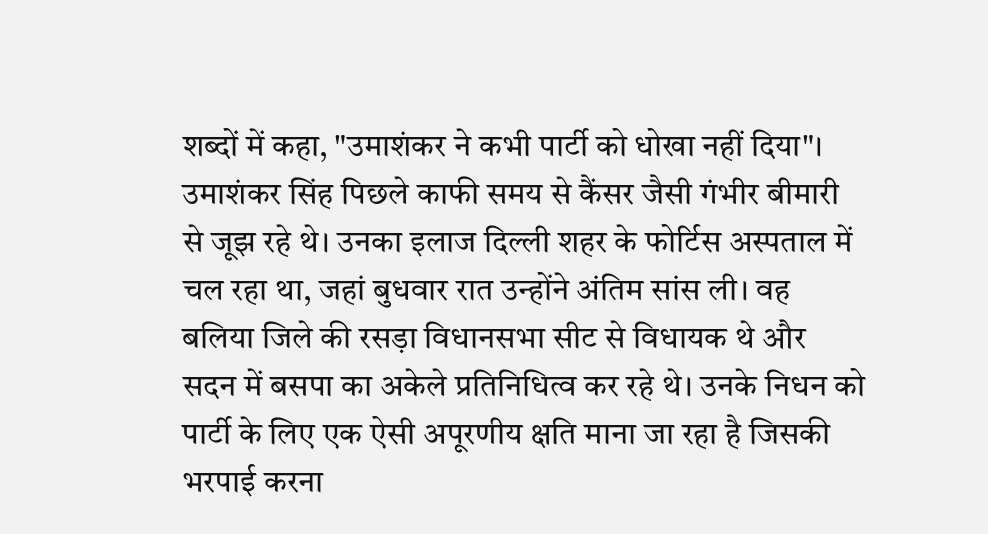शब्दों में कहा, "उमाशंकर ने कभी पार्टी को धोखा नहीं दिया"।
उमाशंकर सिंह पिछले काफी समय से कैंसर जैसी गंभीर बीमारी से जूझ रहे थे। उनका इलाज दिल्ली शहर के फोर्टिस अस्पताल में चल रहा था, जहां बुधवार रात उन्होंने अंतिम सांस ली। वह बलिया जिले की रसड़ा विधानसभा सीट से विधायक थे और सदन में बसपा का अकेले प्रतिनिधित्व कर रहे थे। उनके निधन को पार्टी के लिए एक ऐसी अपूरणीय क्षति माना जा रहा है जिसकी भरपाई करना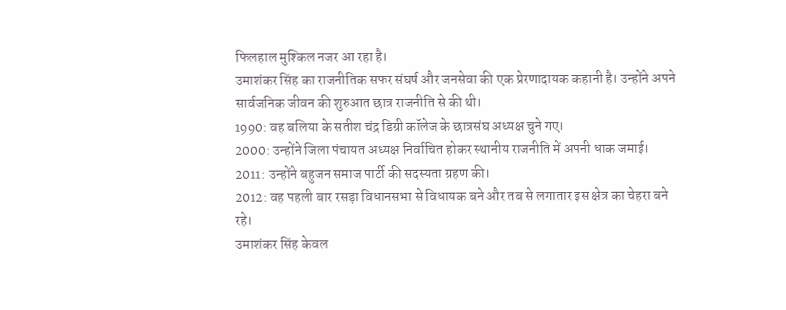फिलहाल मुश्किल नजर आ रहा है।
उमाशंकर सिंह का राजनीतिक सफर संघर्ष और जनसेवा की एक प्रेरणादायक कहानी है। उन्होंने अपने सार्वजनिक जीवन की शुरुआत छात्र राजनीति से की थी।
1990: वह बलिया के सतीश चंद्र डिग्री कॉलेज के छात्रसंघ अध्यक्ष चुने गए।
2000: उन्होंने जिला पंचायत अध्यक्ष निर्वाचित होकर स्थानीय राजनीति में अपनी धाक जमाई।
2011: उन्होंने बहुजन समाज पार्टी की सदस्यता ग्रहण की।
2012: वह पहली बार रसड़ा विधानसभा से विधायक बने और तब से लगातार इस क्षेत्र का चेहरा बने रहे।
उमाशंकर सिंह केवल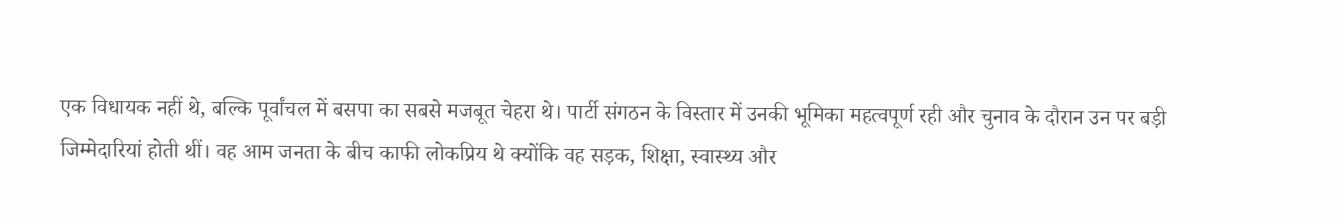एक विधायक नहीं थे, बल्कि पूर्वांचल में बसपा का सबसे मजबूत चेहरा थे। पार्टी संगठन के विस्तार में उनकी भूमिका महत्वपूर्ण रही और चुनाव के दौरान उन पर बड़ी जिम्मेदारियां होती थीं। वह आम जनता के बीच काफी लोकप्रिय थे क्योंकि वह सड़क, शिक्षा, स्वास्थ्य और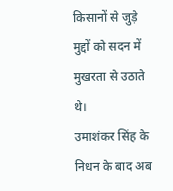किसानों से जुड़े मुद्दों को सदन में मुखरता से उठाते थे।
उमाशंकर सिंह के निधन के बाद अब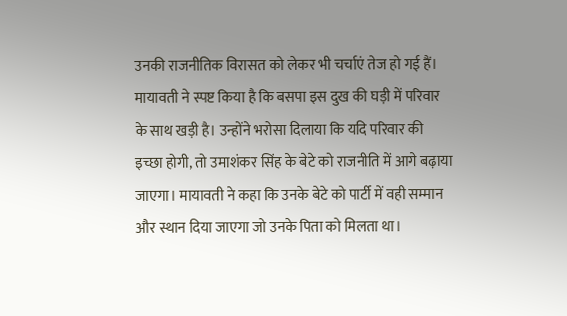उनकी राजनीतिक विरासत को लेकर भी चर्चाएं तेज हो गई हैं। मायावती ने स्पष्ट किया है कि बसपा इस दुख की घड़ी में परिवार के साथ खड़ी है। उन्होंने भरोसा दिलाया कि यदि परिवार की इच्छा होगी, तो उमाशंकर सिंह के बेटे को राजनीति में आगे बढ़ाया जाएगा। मायावती ने कहा कि उनके बेटे को पार्टी में वही सम्मान और स्थान दिया जाएगा जो उनके पिता को मिलता था।